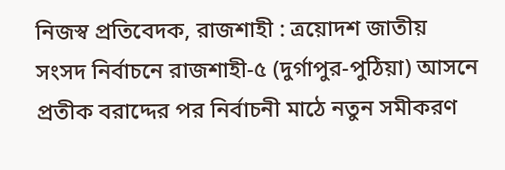নিজস্ব প্রতিবেদক, রাজশাহী : ত্রয়োদশ জাতীয় সংসদ নির্বাচনে রাজশাহী-৫ (দুর্গাপুর-পুঠিয়া) আসনে প্রতীক বরাদ্দের পর নির্বাচনী মাঠে নতুন সমীকরণ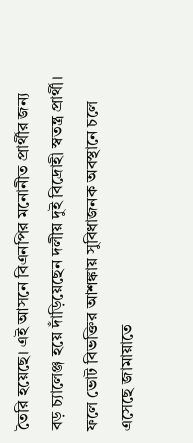তৈরি হয়েছে। এই আসনে বিএনপির মনোনীত প্রার্থীর জন্য বড় চ্যালেঞ্জ হয়ে দাঁড়িয়েছেন দলীয় দুই বিদ্রোহী স্বতন্ত্র প্রার্থী। ফলে ভোট বিভক্তির আশঙ্কায় সুবিধাজনক অবস্থানে চলে এসেছে জামায়াতে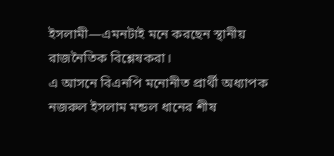ইসলামী—এমনটাই মনে করছেন স্থানীয় রাজনৈতিক বিশ্লেষকরা।
এ আসনে বিএনপি মনোনীত প্রার্থী অধ্যাপক নজরুল ইসলাম মন্ডল ধানের শীষ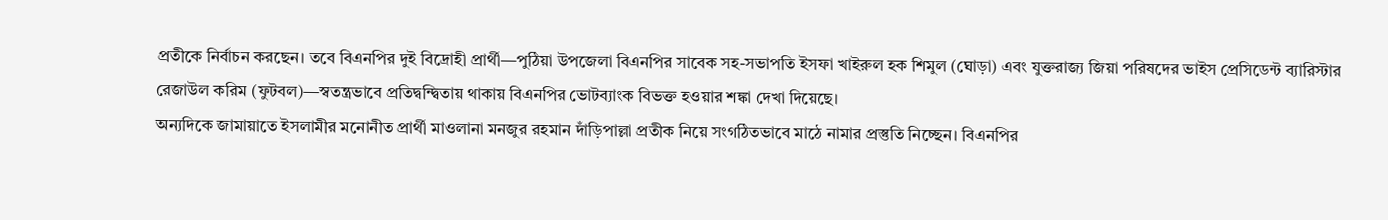প্রতীকে নির্বাচন করছেন। তবে বিএনপির দুই বিদ্রোহী প্রার্থী—পুঠিয়া উপজেলা বিএনপির সাবেক সহ-সভাপতি ইসফা খাইরুল হক শিমুল (ঘোড়া) এবং যুক্তরাজ্য জিয়া পরিষদের ভাইস প্রেসিডেন্ট ব্যারিস্টার রেজাউল করিম (ফুটবল)—স্বতন্ত্রভাবে প্রতিদ্বন্দ্বিতায় থাকায় বিএনপির ভোটব্যাংক বিভক্ত হওয়ার শঙ্কা দেখা দিয়েছে।
অন্যদিকে জামায়াতে ইসলামীর মনোনীত প্রার্থী মাওলানা মনজুর রহমান দাঁড়িপাল্লা প্রতীক নিয়ে সংগঠিতভাবে মাঠে নামার প্রস্তুতি নিচ্ছেন। বিএনপির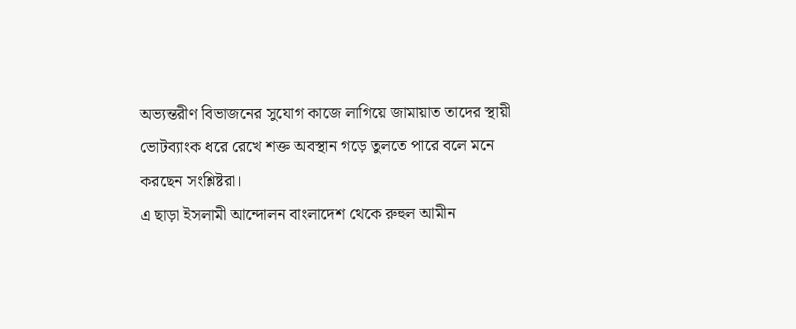অভ্যন্তরীণ বিভাজনের সুযোগ কাজে লাগিয়ে জামায়াত তাদের স্থায়ী ভোটব্যাংক ধরে রেখে শক্ত অবস্থান গড়ে তুলতে পারে বলে মনে করছেন সংশ্লিষ্টরা।
এ ছাড়া ইসলামী আন্দোলন বাংলাদেশ থেকে রুহুল আমীন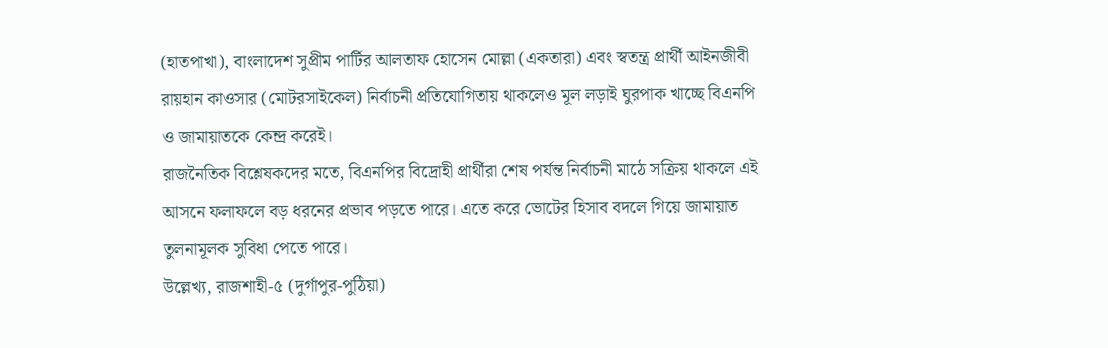(হাতপাখা), বাংলাদেশ সুপ্রীম পার্টির আলতাফ হোসেন মোল্লা (একতারা) এবং স্বতন্ত্র প্রার্থী আইনজীবী রায়হান কাওসার (মোটরসাইকেল) নির্বাচনী প্রতিযোগিতায় থাকলেও মূল লড়াই ঘুরপাক খাচ্ছে বিএনপি ও জামায়াতকে কেন্দ্র করেই।
রাজনৈতিক বিশ্লেষকদের মতে, বিএনপির বিদ্রোহী প্রার্থীরা শেষ পর্যন্ত নির্বাচনী মাঠে সক্রিয় থাকলে এই আসনে ফলাফলে বড় ধরনের প্রভাব পড়তে পারে। এতে করে ভোটের হিসাব বদলে গিয়ে জামায়াত তুলনামূলক সুবিধা পেতে পারে।
উল্লেখ্য, রাজশাহী-৫ (দুর্গাপুর-পুঠিয়া)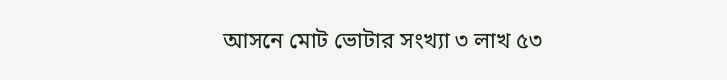আসনে মোট ভোটার সংখ্যা ৩ লাখ ৫৩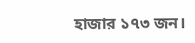হাজার ১৭৩ জন।